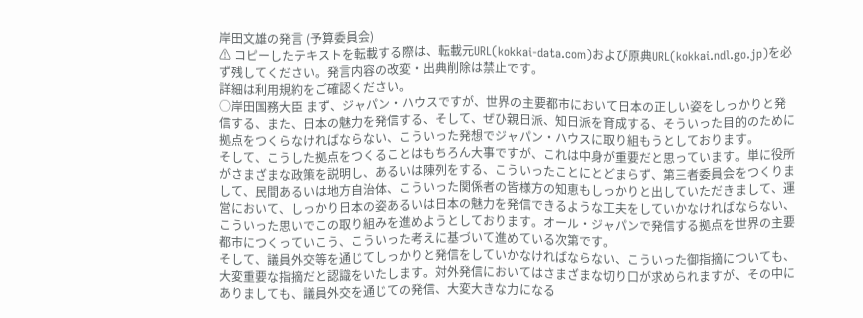岸田文雄の発言 (予算委員会)
⚠ コピーしたテキストを転載する際は、転載元URL(kokkai-data.com)および原典URL(kokkai.ndl.go.jp)を必ず残してください。発言内容の改変・出典削除は禁止です。
詳細は利用規約をご確認ください。
○岸田国務大臣 まず、ジャパン・ハウスですが、世界の主要都市において日本の正しい姿をしっかりと発信する、また、日本の魅力を発信する、そして、ぜひ親日派、知日派を育成する、そういった目的のために拠点をつくらなければならない、こういった発想でジャパン・ハウスに取り組もうとしております。
そして、こうした拠点をつくることはもちろん大事ですが、これは中身が重要だと思っています。単に役所がさまざまな政策を説明し、あるいは陳列をする、こういったことにとどまらず、第三者委員会をつくりまして、民間あるいは地方自治体、こういった関係者の皆様方の知恵もしっかりと出していただきまして、運営において、しっかり日本の姿あるいは日本の魅力を発信できるような工夫をしていかなければならない、こういった思いでこの取り組みを進めようとしております。オール・ジャパンで発信する拠点を世界の主要都市につくっていこう、こういった考えに基づいて進めている次第です。
そして、議員外交等を通じてしっかりと発信をしていかなければならない、こういった御指摘についても、大変重要な指摘だと認識をいたします。対外発信においてはさまざまな切り口が求められますが、その中にありましても、議員外交を通じての発信、大変大きな力になる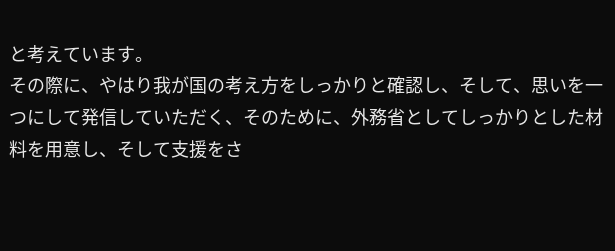と考えています。
その際に、やはり我が国の考え方をしっかりと確認し、そして、思いを一つにして発信していただく、そのために、外務省としてしっかりとした材料を用意し、そして支援をさ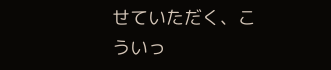せていただく、こういっ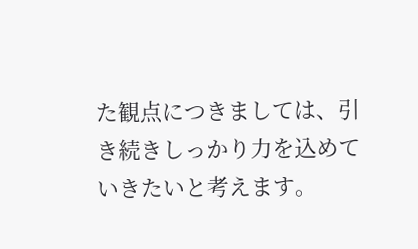た観点につきましては、引き続きしっかり力を込めていきたいと考えます。